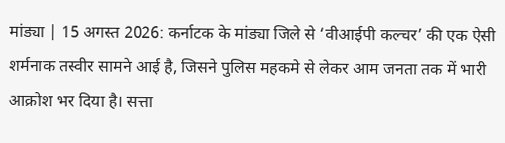मांड्या | 15 अगस्त 2026: कर्नाटक के मांड्या जिले से ‘वीआईपी कल्चर’ की एक ऐसी शर्मनाक तस्वीर सामने आई है, जिसने पुलिस महकमे से लेकर आम जनता तक में भारी आक्रोश भर दिया है। सत्ता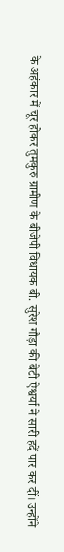के अहंकार में चूर होकर तुमकुरु ग्रामीण के बीजेपी विधायक बी. सुरेश गौड़ा की बेटी ऐश्वर्या ने सारी हदें पार कर दीं। उन्होंने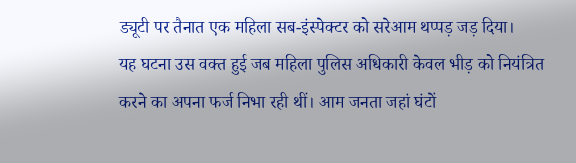ड्यूटी पर तैनात एक महिला सब-इंस्पेक्टर को सरेआम थप्पड़ जड़ दिया।
यह घटना उस वक्त हुई जब महिला पुलिस अधिकारी केवल भीड़ को नियंत्रित करने का अपना फर्ज निभा रही थीं। आम जनता जहां घंटों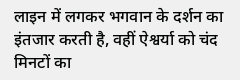लाइन में लगकर भगवान के दर्शन का इंतजार करती है, वहीं ऐश्वर्या को चंद मिनटों का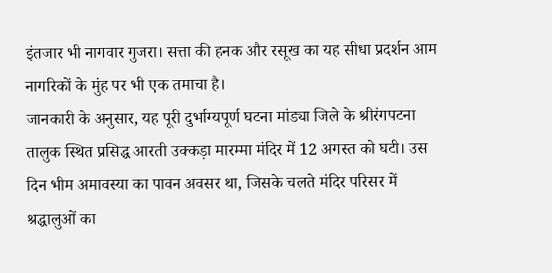इंतजार भी नागवार गुजरा। सत्ता की हनक और रसूख का यह सीधा प्रदर्शन आम नागरिकों के मुंह पर भी एक तमाचा है।
जानकारी के अनुसार, यह पूरी दुर्भाग्यपूर्ण घटना मांड्या जिले के श्रीरंगपटना तालुक स्थित प्रसिद्ध आरती उक्कड़ा मारम्मा मंदिर में 12 अगस्त को घटी। उस दिन भीम अमावस्या का पावन अवसर था, जिसके चलते मंदिर परिसर में श्रद्धालुओं का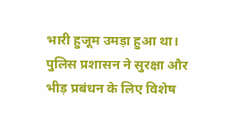भारी हुजूम उमड़ा हुआ था। पुलिस प्रशासन ने सुरक्षा और भीड़ प्रबंधन के लिए विशेष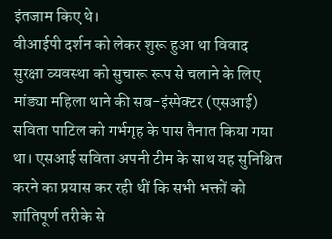इंतजाम किए थे।
वीआईपी दर्शन को लेकर शुरू हुआ था विवाद
सुरक्षा व्यवस्था को सुचारू रूप से चलाने के लिए मांड्या महिला थाने की सब-इंस्पेक्टर (एसआई) सविता पाटिल को गर्भगृह के पास तैनात किया गया था। एसआई सविता अपनी टीम के साथ यह सुनिश्चित करने का प्रयास कर रही थीं कि सभी भक्तों को शांतिपूर्ण तरीके से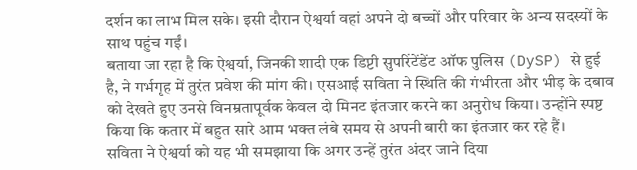दर्शन का लाभ मिल सके। इसी दौरान ऐश्वर्या वहां अपने दो बच्चों और परिवार के अन्य सदस्यों के साथ पहुंच गईं।
बताया जा रहा है कि ऐश्वर्या, जिनकी शादी एक डिप्टी सुपरिंटेंडेंट ऑफ पुलिस (DySP) से हुई है, ने गर्भगृह में तुरंत प्रवेश की मांग की। एसआई सविता ने स्थिति की गंभीरता और भीड़ के दबाव को देखते हुए उनसे विनम्रतापूर्वक केवल दो मिनट इंतजार करने का अनुरोध किया। उन्होंने स्पष्ट किया कि कतार में बहुत सारे आम भक्त लंबे समय से अपनी बारी का इंतजार कर रहे हैं।
सविता ने ऐश्वर्या को यह भी समझाया कि अगर उन्हें तुरंत अंदर जाने दिया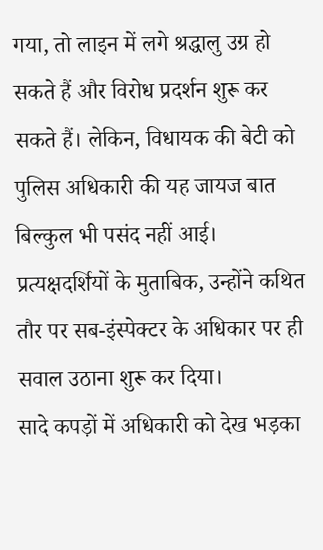गया, तो लाइन में लगे श्रद्धालु उग्र हो सकते हैं और विरोध प्रदर्शन शुरू कर सकते हैं। लेकिन, विधायक की बेटी को पुलिस अधिकारी की यह जायज बात बिल्कुल भी पसंद नहीं आई। प्रत्यक्षदर्शियों के मुताबिक, उन्होंने कथित तौर पर सब-इंस्पेक्टर के अधिकार पर ही सवाल उठाना शुरू कर दिया।
सादे कपड़ों में अधिकारी को देख भड़का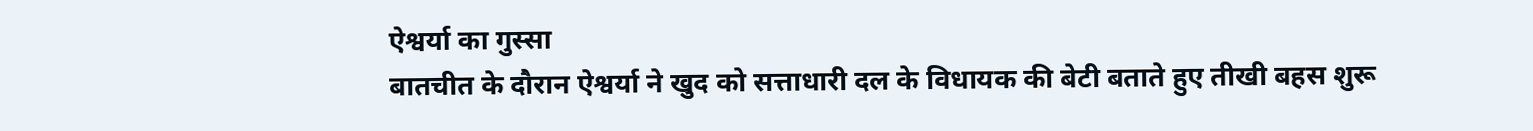ऐश्वर्या का गुस्सा
बातचीत के दौरान ऐश्वर्या ने खुद को सत्ताधारी दल के विधायक की बेटी बताते हुए तीखी बहस शुरू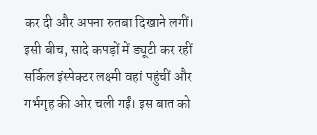कर दी और अपना रुतबा दिखाने लगीं। इसी बीच, सादे कपड़ों में ड्यूटी कर रहीं सर्किल इंस्पेक्टर लक्ष्मी वहां पहुंचीं और गर्भगृह की ओर चली गईं। इस बात को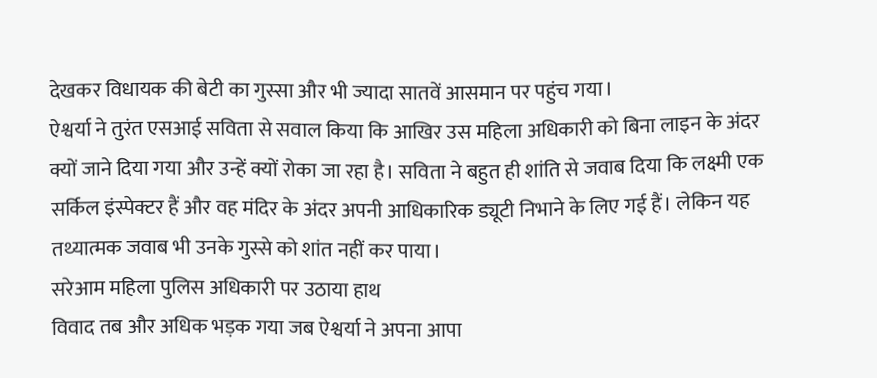देखकर विधायक की बेटी का गुस्सा और भी ज्यादा सातवें आसमान पर पहुंच गया।
ऐश्वर्या ने तुरंत एसआई सविता से सवाल किया कि आखिर उस महिला अधिकारी को बिना लाइन के अंदर क्यों जाने दिया गया और उन्हें क्यों रोका जा रहा है। सविता ने बहुत ही शांति से जवाब दिया कि लक्ष्मी एक सर्किल इंस्पेक्टर हैं और वह मंदिर के अंदर अपनी आधिकारिक ड्यूटी निभाने के लिए गई हैं। लेकिन यह तथ्यात्मक जवाब भी उनके गुस्से को शांत नहीं कर पाया।
सरेआम महिला पुलिस अधिकारी पर उठाया हाथ
विवाद तब और अधिक भड़क गया जब ऐश्वर्या ने अपना आपा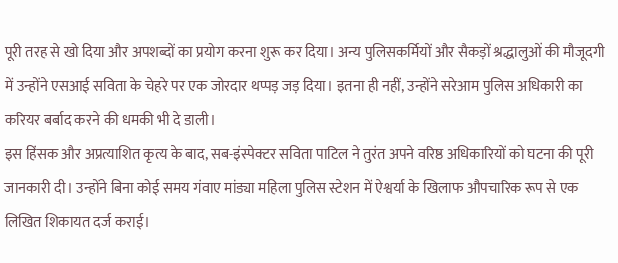पूरी तरह से खो दिया और अपशब्दों का प्रयोग करना शुरू कर दिया। अन्य पुलिसकर्मियों और सैकड़ों श्रद्धालुओं की मौजूदगी में उन्होंने एसआई सविता के चेहरे पर एक जोरदार थप्पड़ जड़ दिया। इतना ही नहीं, उन्होंने सरेआम पुलिस अधिकारी का करियर बर्बाद करने की धमकी भी दे डाली।
इस हिंसक और अप्रत्याशित कृत्य के बाद, सब-इंस्पेक्टर सविता पाटिल ने तुरंत अपने वरिष्ठ अधिकारियों को घटना की पूरी जानकारी दी। उन्होंने बिना कोई समय गंवाए मांड्या महिला पुलिस स्टेशन में ऐश्वर्या के खिलाफ औपचारिक रूप से एक लिखित शिकायत दर्ज कराई।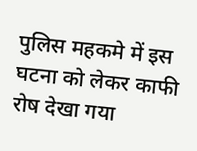पुलिस महकमे में इस घटना को लेकर काफी रोष देखा गया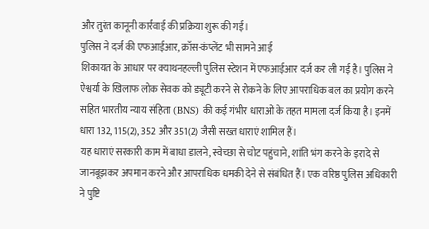और तुरंत कानूनी कार्रवाई की प्रक्रिया शुरू की गई।
पुलिस ने दर्ज की एफआईआर, क्रॉस-कंप्लेंट भी सामने आई
शिकायत के आधार पर क्याथनहल्ली पुलिस स्टेशन में एफआईआर दर्ज कर ली गई है। पुलिस ने ऐश्वर्या के खिलाफ लोक सेवक को ड्यूटी करने से रोकने के लिए आपराधिक बल का प्रयोग करने सहित भारतीय न्याय संहिता (BNS) की कई गंभीर धाराओं के तहत मामला दर्ज किया है। इनमें धारा 132, 115(2), 352 और 351(2) जैसी सख्त धाराएं शामिल हैं।
यह धाराएं सरकारी काम में बाधा डालने, स्वेच्छा से चोट पहुंचाने, शांति भंग करने के इरादे से जानबूझकर अपमान करने और आपराधिक धमकी देने से संबंधित हैं। एक वरिष्ठ पुलिस अधिकारी ने पुष्टि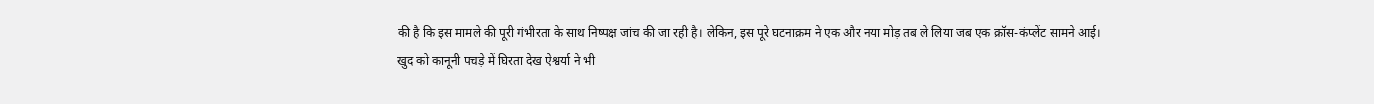की है कि इस मामले की पूरी गंभीरता के साथ निष्पक्ष जांच की जा रही है। लेकिन, इस पूरे घटनाक्रम ने एक और नया मोड़ तब ले लिया जब एक क्रॉस-कंप्लेंट सामने आई।
खुद को कानूनी पचड़े में घिरता देख ऐश्वर्या ने भी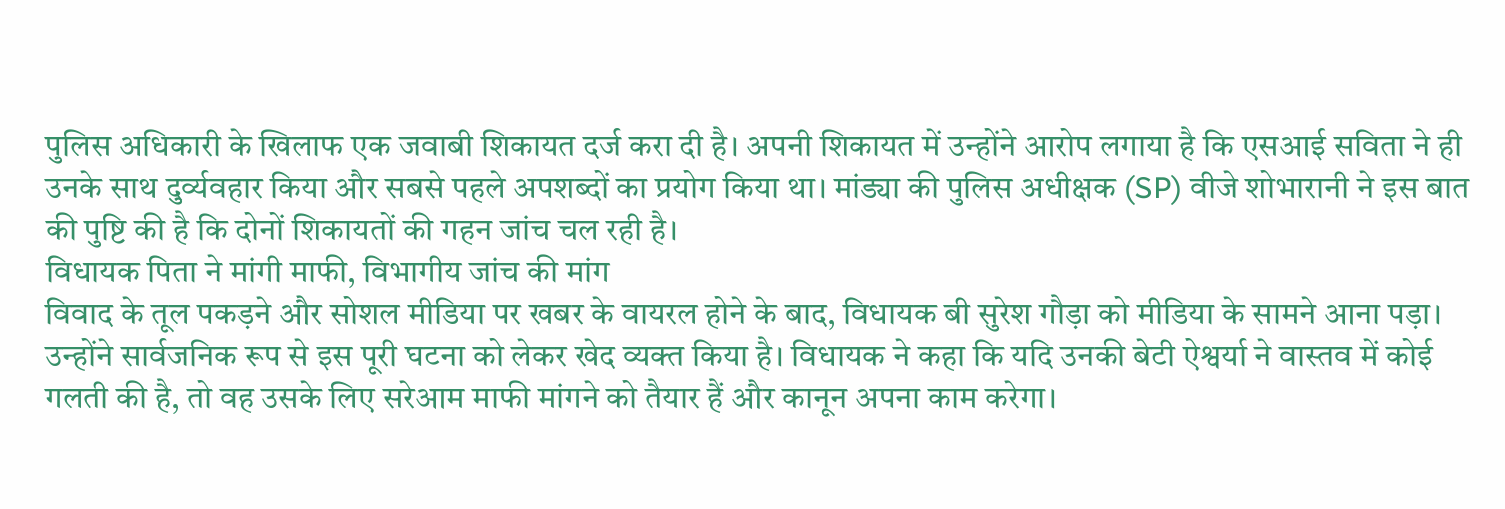पुलिस अधिकारी के खिलाफ एक जवाबी शिकायत दर्ज करा दी है। अपनी शिकायत में उन्होंने आरोप लगाया है कि एसआई सविता ने ही उनके साथ दुर्व्यवहार किया और सबसे पहले अपशब्दों का प्रयोग किया था। मांड्या की पुलिस अधीक्षक (SP) वीजे शोभारानी ने इस बात की पुष्टि की है कि दोनों शिकायतों की गहन जांच चल रही है।
विधायक पिता ने मांगी माफी, विभागीय जांच की मांग
विवाद के तूल पकड़ने और सोशल मीडिया पर खबर के वायरल होने के बाद, विधायक बी सुरेश गौड़ा को मीडिया के सामने आना पड़ा। उन्होंने सार्वजनिक रूप से इस पूरी घटना को लेकर खेद व्यक्त किया है। विधायक ने कहा कि यदि उनकी बेटी ऐश्वर्या ने वास्तव में कोई गलती की है, तो वह उसके लिए सरेआम माफी मांगने को तैयार हैं और कानून अपना काम करेगा।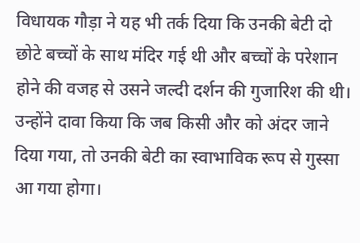विधायक गौड़ा ने यह भी तर्क दिया कि उनकी बेटी दो छोटे बच्चों के साथ मंदिर गई थी और बच्चों के परेशान होने की वजह से उसने जल्दी दर्शन की गुजारिश की थी। उन्होंने दावा किया कि जब किसी और को अंदर जाने दिया गया, तो उनकी बेटी का स्वाभाविक रूप से गुस्सा आ गया होगा।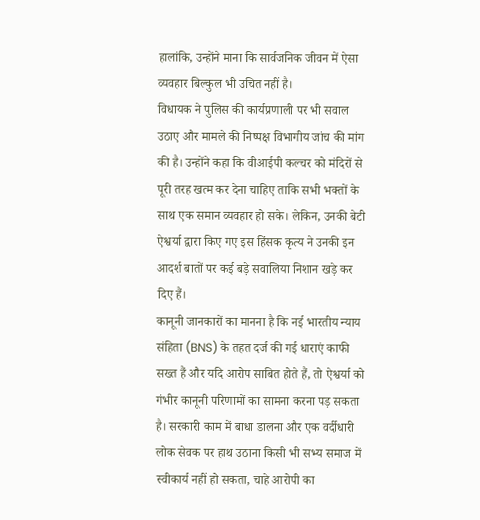हालांकि, उन्होंने माना कि सार्वजनिक जीवन में ऐसा व्यवहार बिल्कुल भी उचित नहीं है।
विधायक ने पुलिस की कार्यप्रणाली पर भी सवाल उठाए और मामले की निष्पक्ष विभागीय जांच की मांग की है। उन्होंने कहा कि वीआईपी कल्चर को मंदिरों से पूरी तरह खत्म कर देना चाहिए ताकि सभी भक्तों के साथ एक समान व्यवहार हो सके। लेकिन, उनकी बेटी ऐश्वर्या द्वारा किए गए इस हिंसक कृत्य ने उनकी इन आदर्श बातों पर कई बड़े सवालिया निशान खड़े कर दिए हैं।
कानूनी जानकारों का मानना है कि नई भारतीय न्याय संहिता (BNS) के तहत दर्ज की गई धाराएं काफी सख्त हैं और यदि आरोप साबित होते हैं, तो ऐश्वर्या को गंभीर कानूनी परिणामों का सामना करना पड़ सकता है। सरकारी काम में बाधा डालना और एक वर्दीधारी लोक सेवक पर हाथ उठाना किसी भी सभ्य समाज में स्वीकार्य नहीं हो सकता, चाहे आरोपी का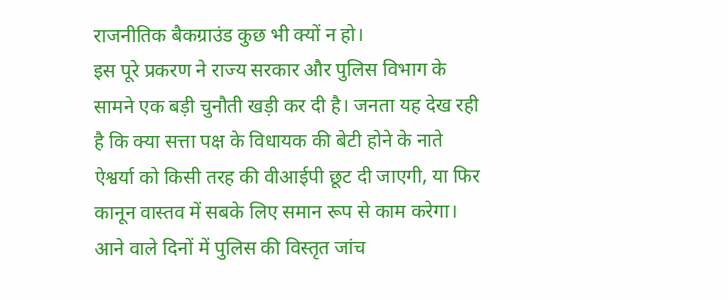राजनीतिक बैकग्राउंड कुछ भी क्यों न हो।
इस पूरे प्रकरण ने राज्य सरकार और पुलिस विभाग के सामने एक बड़ी चुनौती खड़ी कर दी है। जनता यह देख रही है कि क्या सत्ता पक्ष के विधायक की बेटी होने के नाते ऐश्वर्या को किसी तरह की वीआईपी छूट दी जाएगी, या फिर कानून वास्तव में सबके लिए समान रूप से काम करेगा। आने वाले दिनों में पुलिस की विस्तृत जांच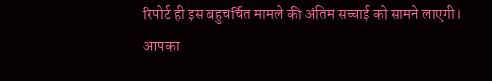रिपोर्ट ही इस बहुचर्चित मामले की अंतिम सच्चाई को सामने लाएगी।
आपका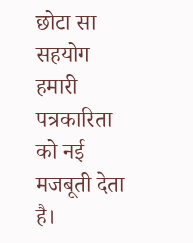छोटा सा सहयोग हमारी पत्रकारिता को नई मजबूती देता है।